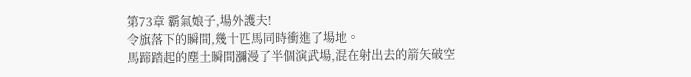第73章 霸氣娘子,場外護夫!
令旗落下的瞬間,幾十匹馬同時衝進了場地。
馬蹄踏起的塵土瞬間瀰漫了半個演武場,混在射出去的箭矢破空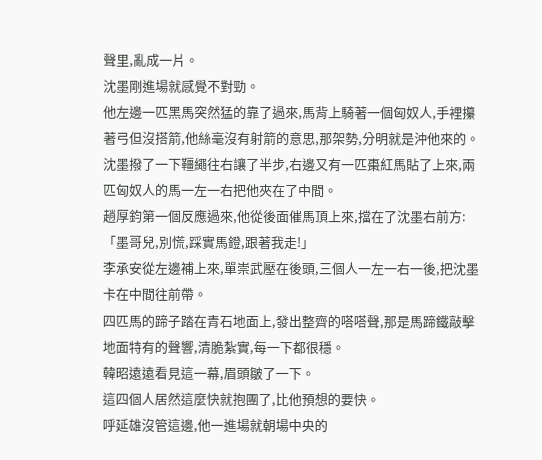聲里,亂成一片。
沈墨剛進場就感覺不對勁。
他左邊一匹黑馬突然猛的靠了過來,馬背上騎著一個匈奴人,手裡攥著弓但沒搭箭,他絲毫沒有射箭的意思,那架勢,分明就是沖他來的。
沈墨撥了一下韁繩往右讓了半步,右邊又有一匹棗紅馬貼了上來,兩匹匈奴人的馬一左一右把他夾在了中間。
趙厚鈞第一個反應過來,他從後面催馬頂上來,擋在了沈墨右前方:「墨哥兒,別慌,踩實馬鐙,跟著我走!」
李承安從左邊補上來,單崇武壓在後頭,三個人一左一右一後,把沈墨卡在中間往前帶。
四匹馬的蹄子踏在青石地面上,發出整齊的嗒嗒聲,那是馬蹄鐵敲擊地面特有的聲響,清脆紮實,每一下都很穩。
韓昭遠遠看見這一幕,眉頭皺了一下。
這四個人居然這麼快就抱團了,比他預想的要快。
呼延雄沒管這邊,他一進場就朝場中央的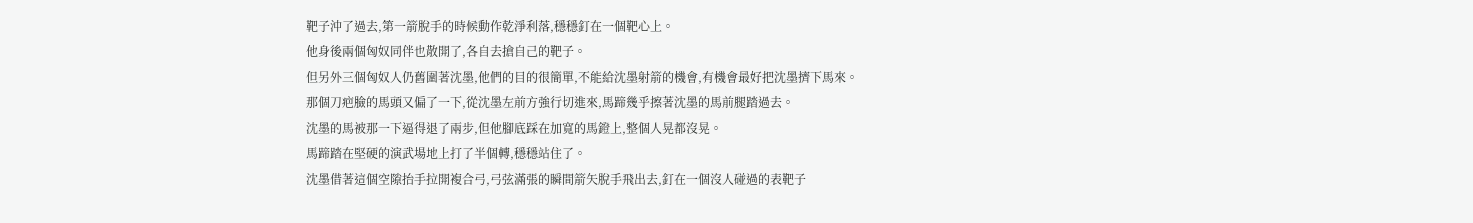靶子沖了過去,第一箭脫手的時候動作乾淨利落,穩穩釘在一個靶心上。
他身後兩個匈奴同伴也散開了,各自去搶自己的靶子。
但另外三個匈奴人仍舊圍著沈墨,他們的目的很簡單,不能給沈墨射箭的機會,有機會最好把沈墨擠下馬來。
那個刀疤臉的馬頭又偏了一下,從沈墨左前方強行切進來,馬蹄幾乎擦著沈墨的馬前腿踏過去。
沈墨的馬被那一下逼得退了兩步,但他腳底踩在加寬的馬鐙上,整個人晃都沒晃。
馬蹄踏在堅硬的演武場地上打了半個轉,穩穩站住了。
沈墨借著這個空隙抬手拉開複合弓,弓弦滿張的瞬間箭矢脫手飛出去,釘在一個沒人碰過的表靶子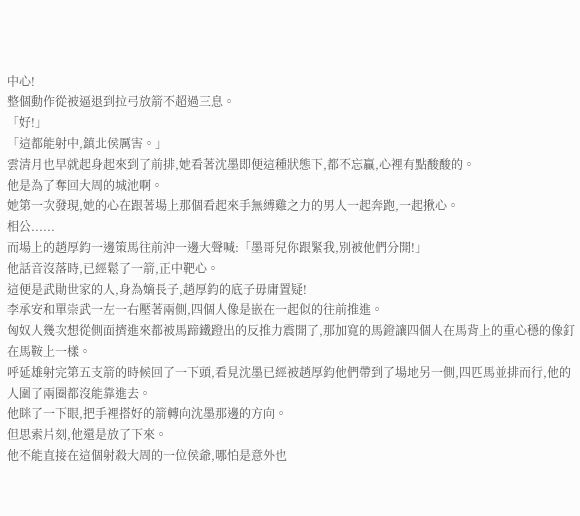中心!
整個動作從被逼退到拉弓放箭不超過三息。
「好!」
「這都能射中,鎮北侯厲害。」
雲清月也早就起身起來到了前排,她看著沈墨即便這種狀態下,都不忘贏,心裡有點酸酸的。
他是為了奪回大周的城池啊。
她第一次發現,她的心在跟著場上那個看起來手無縛雞之力的男人一起奔跑,一起揪心。
相公......
而場上的趙厚鈞一邊策馬往前沖一邊大聲喊:「墨哥兒你跟緊我,別被他們分開!」
他話音沒落時,已經鬆了一箭,正中靶心。
這便是武勛世家的人,身為嫡長子,趙厚鈞的底子毋庸置疑!
李承安和單崇武一左一右壓著兩側,四個人像是嵌在一起似的往前推進。
匈奴人幾次想從側面擠進來都被馬蹄鐵蹬出的反推力震開了,那加寬的馬鐙讓四個人在馬背上的重心穩的像釘在馬鞍上一樣。
呼延雄射完第五支箭的時候回了一下頭,看見沈墨已經被趙厚鈞他們帶到了場地另一側,四匹馬並排而行,他的人圍了兩圈都沒能靠進去。
他眯了一下眼,把手裡搭好的箭轉向沈墨那邊的方向。
但思索片刻,他還是放了下來。
他不能直接在這個射殺大周的一位侯爺,哪怕是意外也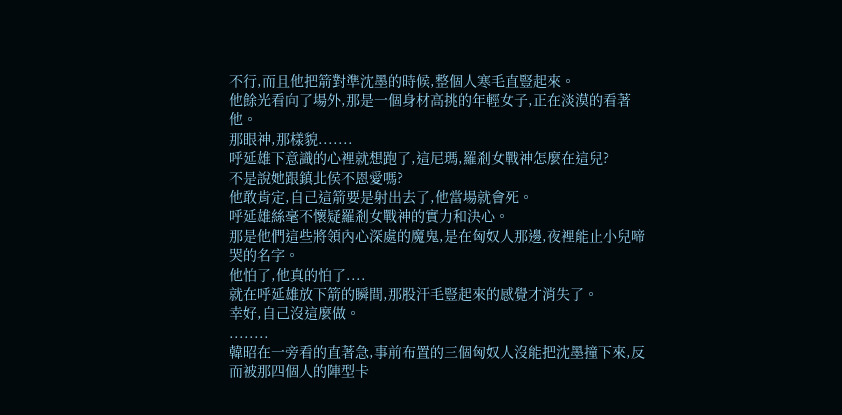不行,而且他把箭對準沈墨的時候,整個人寒毛直豎起來。
他餘光看向了場外,那是一個身材高挑的年輕女子,正在淡漠的看著他。
那眼神,那樣貌.......
呼延雄下意識的心裡就想跑了,這尼瑪,羅剎女戰神怎麼在這兒?
不是說她跟鎮北侯不恩愛嗎?
他敢肯定,自己這箭要是射出去了,他當場就會死。
呼延雄絲毫不懷疑羅剎女戰神的實力和決心。
那是他們這些將領內心深處的魔鬼,是在匈奴人那邊,夜裡能止小兒啼哭的名字。
他怕了,他真的怕了....
就在呼延雄放下箭的瞬間,那股汗毛豎起來的感覺才消失了。
幸好,自己沒這麼做。
........
韓昭在一旁看的直著急,事前布置的三個匈奴人沒能把沈墨撞下來,反而被那四個人的陣型卡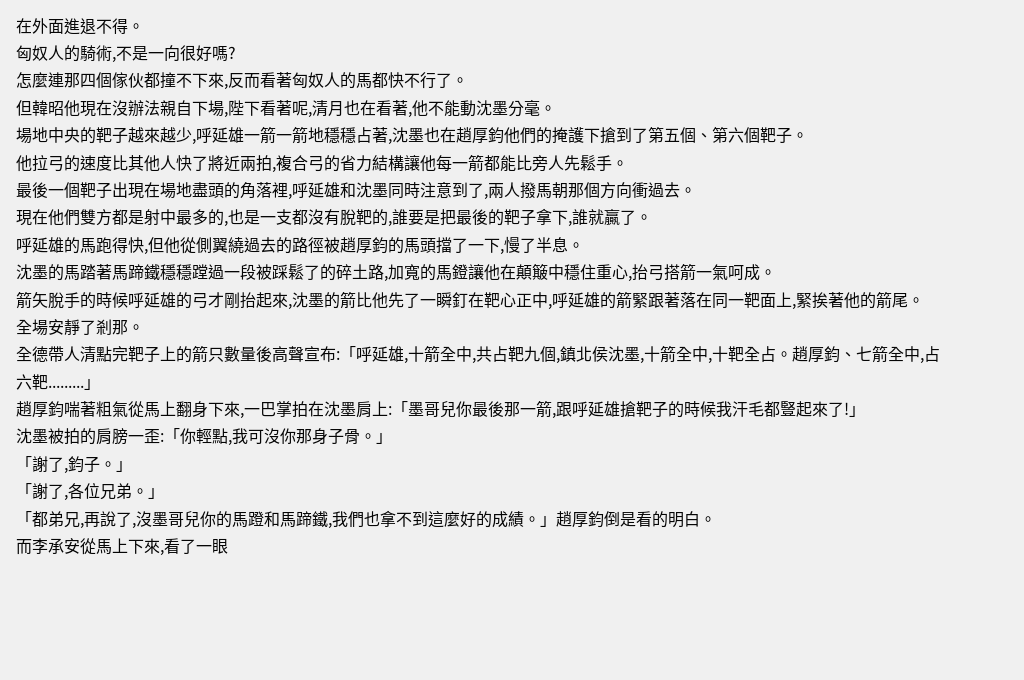在外面進退不得。
匈奴人的騎術,不是一向很好嗎?
怎麼連那四個傢伙都撞不下來,反而看著匈奴人的馬都快不行了。
但韓昭他現在沒辦法親自下場,陛下看著呢,清月也在看著,他不能動沈墨分毫。
場地中央的靶子越來越少,呼延雄一箭一箭地穩穩占著,沈墨也在趙厚鈞他們的掩護下搶到了第五個、第六個靶子。
他拉弓的速度比其他人快了將近兩拍,複合弓的省力結構讓他每一箭都能比旁人先鬆手。
最後一個靶子出現在場地盡頭的角落裡,呼延雄和沈墨同時注意到了,兩人撥馬朝那個方向衝過去。
現在他們雙方都是射中最多的,也是一支都沒有脫靶的,誰要是把最後的靶子拿下,誰就贏了。
呼延雄的馬跑得快,但他從側翼繞過去的路徑被趙厚鈞的馬頭擋了一下,慢了半息。
沈墨的馬踏著馬蹄鐵穩穩蹚過一段被踩鬆了的碎土路,加寬的馬鐙讓他在顛簸中穩住重心,抬弓搭箭一氣呵成。
箭矢脫手的時候呼延雄的弓才剛抬起來,沈墨的箭比他先了一瞬釘在靶心正中,呼延雄的箭緊跟著落在同一靶面上,緊挨著他的箭尾。
全場安靜了剎那。
全德帶人清點完靶子上的箭只數量後高聲宣布:「呼延雄,十箭全中,共占靶九個,鎮北侯沈墨,十箭全中,十靶全占。趙厚鈞、七箭全中,占六靶.........」
趙厚鈞喘著粗氣從馬上翻身下來,一巴掌拍在沈墨肩上:「墨哥兒你最後那一箭,跟呼延雄搶靶子的時候我汗毛都豎起來了!」
沈墨被拍的肩膀一歪:「你輕點,我可沒你那身子骨。」
「謝了,鈞子。」
「謝了,各位兄弟。」
「都弟兄,再說了,沒墨哥兒你的馬蹬和馬蹄鐵,我們也拿不到這麼好的成績。」趙厚鈞倒是看的明白。
而李承安從馬上下來,看了一眼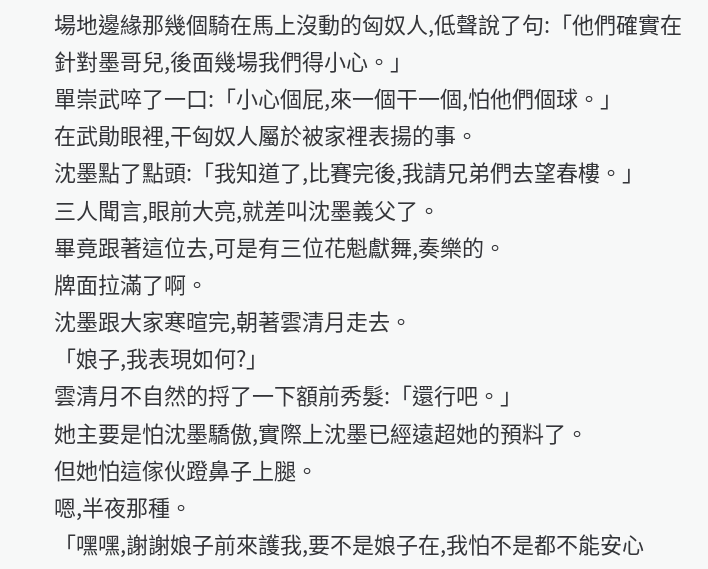場地邊緣那幾個騎在馬上沒動的匈奴人,低聲說了句:「他們確實在針對墨哥兒,後面幾場我們得小心。」
單崇武啐了一口:「小心個屁,來一個干一個,怕他們個球。」
在武勛眼裡,干匈奴人屬於被家裡表揚的事。
沈墨點了點頭:「我知道了,比賽完後,我請兄弟們去望春樓。」
三人聞言,眼前大亮,就差叫沈墨義父了。
畢竟跟著這位去,可是有三位花魁獻舞,奏樂的。
牌面拉滿了啊。
沈墨跟大家寒暄完,朝著雲清月走去。
「娘子,我表現如何?」
雲清月不自然的捋了一下額前秀髮:「還行吧。」
她主要是怕沈墨驕傲,實際上沈墨已經遠超她的預料了。
但她怕這傢伙蹬鼻子上腿。
嗯,半夜那種。
「嘿嘿,謝謝娘子前來護我,要不是娘子在,我怕不是都不能安心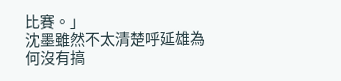比賽。」
沈墨雖然不太清楚呼延雄為何沒有搞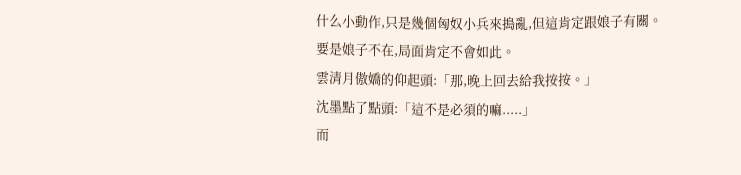什么小動作,只是幾個匈奴小兵來搗亂,但這肯定跟娘子有關。
要是娘子不在,局面肯定不會如此。
雲清月傲嬌的仰起頭:「那,晚上回去給我按按。」
沈墨點了點頭:「這不是必須的嘛.....」
而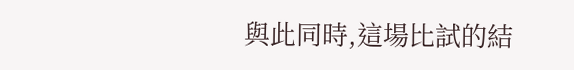與此同時,這場比試的結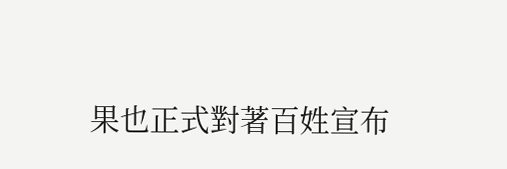果也正式對著百姓宣布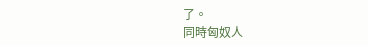了。
同時匈奴人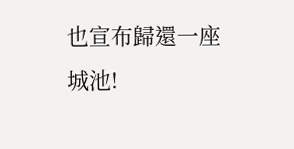也宣布歸還一座城池!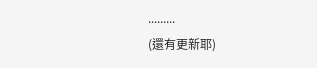.........
(還有更新耶)